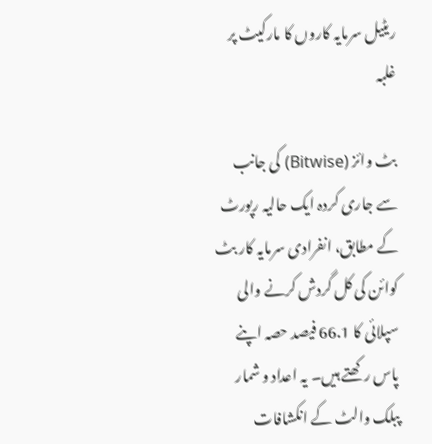ریٹیل سرمایہ کاروں کا مارکیٹ پر غلبہ

بٹ وائز (Bitwise) کی جانب سے جاری کردہ ایک حالیہ رپورٹ کے مطابق، انفرادی سرمایہ کار بٹ کوائن کی کل گردش کرنے والی سپلائی کا 66.1 فیصد حصہ اپنے پاس رکھتے ہیں۔ یہ اعداد و شمار پبلک والٹ کے انکشافات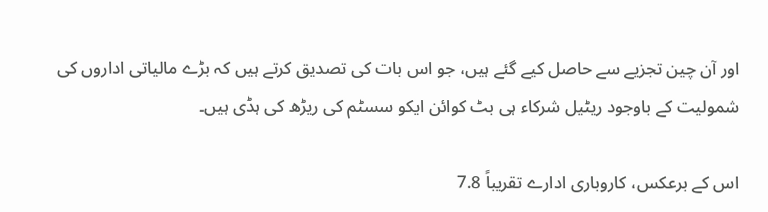اور آن چین تجزیے سے حاصل کیے گئے ہیں، جو اس بات کی تصدیق کرتے ہیں کہ بڑے مالیاتی اداروں کی شمولیت کے باوجود ریٹیل شرکاء ہی بٹ کوائن ایکو سسٹم کی ریڑھ کی ہڈی ہیں۔

اس کے برعکس، کاروباری ادارے تقریباً 7.8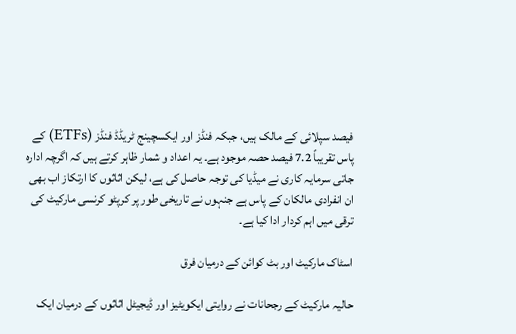فیصد سپلائی کے مالک ہیں، جبکہ فنڈز اور ایکسچینج ٹریڈڈ فنڈز (ETFs) کے پاس تقریباً 7.2 فیصد حصہ موجود ہے۔ یہ اعداد و شمار ظاہر کرتے ہیں کہ اگرچہ ادارہ جاتی سرمایہ کاری نے میڈیا کی توجہ حاصل کی ہے، لیکن اثاثوں کا ارتکاز اب بھی ان انفرادی مالکان کے پاس ہے جنہوں نے تاریخی طور پر کرپٹو کرنسی مارکیٹ کی ترقی میں اہم کردار ادا کیا ہے۔

اسٹاک مارکیٹ اور بٹ کوائن کے درمیان فرق

حالیہ مارکیٹ کے رجحانات نے روایتی ایکویٹیز اور ڈیجیٹل اثاثوں کے درمیان ایک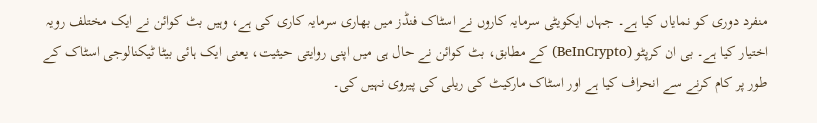منفرد دوری کو نمایاں کیا ہے۔ جہاں ایکویٹی سرمایہ کاروں نے اسٹاک فنڈز میں بھاری سرمایہ کاری کی ہے، وہیں بٹ کوائن نے ایک مختلف رویہ اختیار کیا ہے۔ بی ان کرپٹو (BeInCrypto) کے مطابق، بٹ کوائن نے حال ہی میں اپنی روایتی حیثیت، یعنی ایک ہائی بیٹا ٹیکنالوجی اسٹاک کے طور پر کام کرنے سے انحراف کیا ہے اور اسٹاک مارکیٹ کی ریلی کی پیروی نہیں کی۔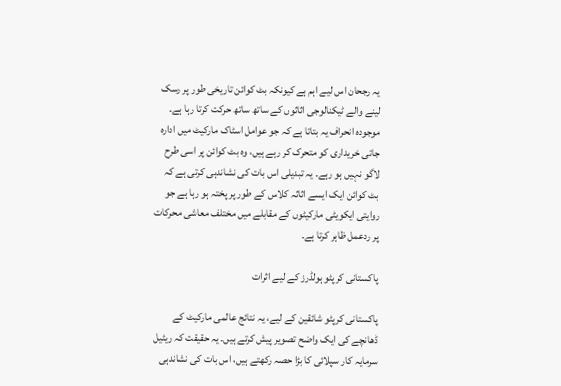یہ رجحان اس لیے اہم ہے کیونکہ بٹ کوائن تاریخی طور پر رسک لینے والے ٹیکنالوجی اثاثوں کے ساتھ ساتھ حرکت کرتا رہا ہے۔ موجودہ انحراف یہ بتاتا ہے کہ جو عوامل اسٹاک مارکیٹ میں ادارہ جاتی خریداری کو متحرک کر رہے ہیں، وہ بٹ کوائن پر اسی طرح لاگو نہیں ہو رہے۔ یہ تبدیلی اس بات کی نشاندہی کرتی ہے کہ بٹ کوائن ایک ایسے اثاثہ کلاس کے طور پر پختہ ہو رہا ہے جو روایتی ایکویٹی مارکیٹوں کے مقابلے میں مختلف معاشی محرکات پر ردعمل ظاہر کرتا ہے۔

پاکستانی کرپٹو ہولڈرز کے لیے اثرات

پاکستانی کرپٹو شائقین کے لیے، یہ نتائج عالمی مارکیٹ کے ڈھانچے کی ایک واضح تصویر پیش کرتے ہیں۔ یہ حقیقت کہ ریٹیل سرمایہ کار سپلائی کا بڑا حصہ رکھتے ہیں، اس بات کی نشاندہی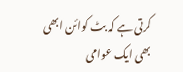کرتی ہے کہ بٹ کوائن ابھی بھی ایک عوامی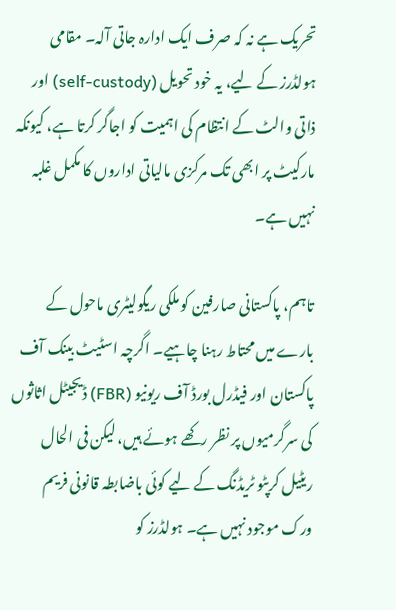تحریک ہے نہ کہ صرف ایک ادارہ جاتی آلہ۔ مقامی ہولڈرز کے لیے، یہ خود تحویل (self-custody) اور ذاتی والٹ کے انتظام کی اہمیت کو اجاگر کرتا ہے، کیونکہ مارکیٹ پر ابھی تک مرکزی مالیاتی اداروں کا مکمل غلبہ نہیں ہے۔

تاہم، پاکستانی صارفین کو ملکی ریگولیٹری ماحول کے بارے میں محتاط رہنا چاہیے۔ اگرچہ اسٹیٹ بینک آف پاکستان اور فیڈرل بورڈ آف ریونیو (FBR) ڈیجیٹل اثاثوں کی سرگرمیوں پر نظر رکھے ہوئے ہیں، لیکن فی الحال ریٹیل کرپٹو ٹریڈنگ کے لیے کوئی باضابطہ قانونی فریم ورک موجود نہیں ہے۔ ہولڈرز کو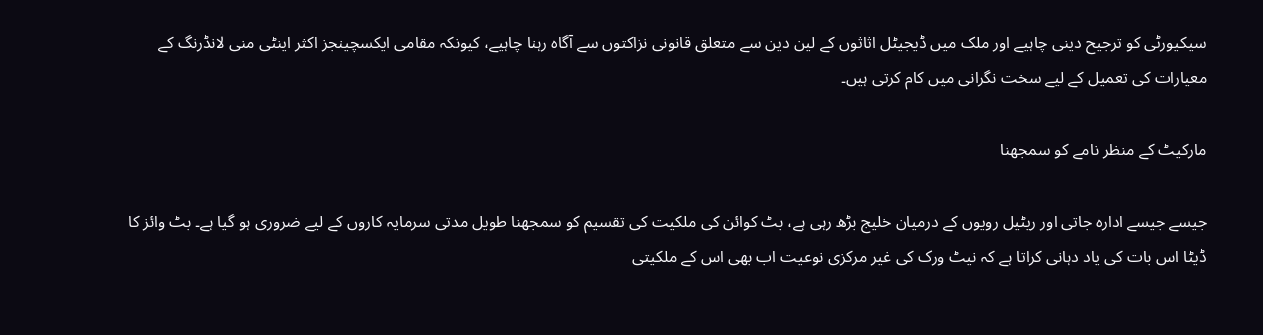سیکیورٹی کو ترجیح دینی چاہیے اور ملک میں ڈیجیٹل اثاثوں کے لین دین سے متعلق قانونی نزاکتوں سے آگاہ رہنا چاہیے، کیونکہ مقامی ایکسچینجز اکثر اینٹی منی لانڈرنگ کے معیارات کی تعمیل کے لیے سخت نگرانی میں کام کرتی ہیں۔

مارکیٹ کے منظر نامے کو سمجھنا

جیسے جیسے ادارہ جاتی اور ریٹیل رویوں کے درمیان خلیج بڑھ رہی ہے، بٹ کوائن کی ملکیت کی تقسیم کو سمجھنا طویل مدتی سرمایہ کاروں کے لیے ضروری ہو گیا ہے۔ بٹ وائز کا ڈیٹا اس بات کی یاد دہانی کراتا ہے کہ نیٹ ورک کی غیر مرکزی نوعیت اب بھی اس کے ملکیتی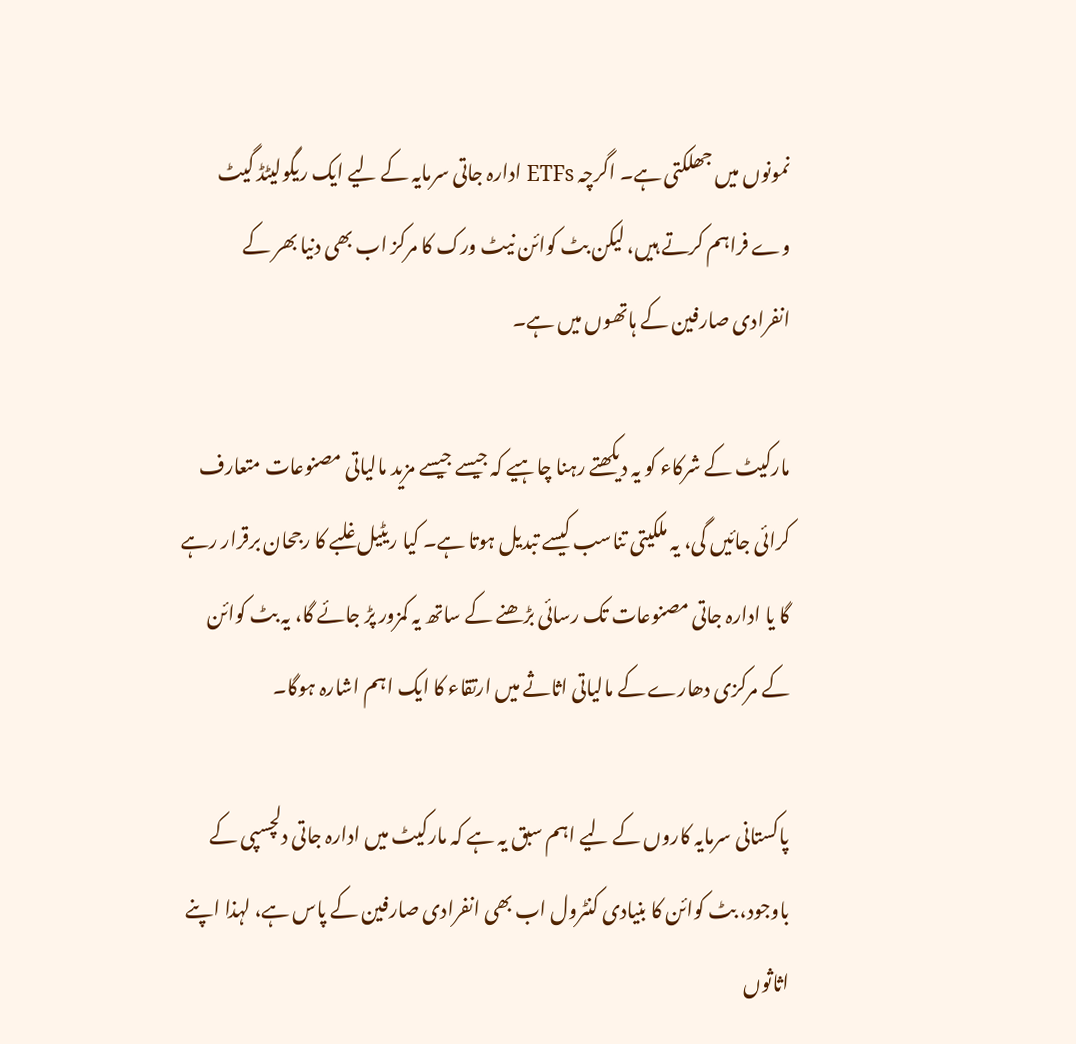نمونوں میں جھلکتی ہے۔ اگرچہ ETFs ادارہ جاتی سرمایہ کے لیے ایک ریگولیٹڈ گیٹ وے فراہم کرتے ہیں، لیکن بٹ کوائن نیٹ ورک کا مرکز اب بھی دنیا بھر کے انفرادی صارفین کے ہاتھوں میں ہے۔

مارکیٹ کے شرکاء کو یہ دیکھتے رہنا چاہیے کہ جیسے جیسے مزید مالیاتی مصنوعات متعارف کرائی جائیں گی، یہ ملکیتی تناسب کیسے تبدیل ہوتا ہے۔ کیا ریٹیل غلبے کا رجحان برقرار رہے گا یا ادارہ جاتی مصنوعات تک رسائی بڑھنے کے ساتھ یہ کمزور پڑ جائے گا، یہ بٹ کوائن کے مرکزی دھارے کے مالیاتی اثاثے میں ارتقاء کا ایک اہم اشارہ ہوگا۔

پاکستانی سرمایہ کاروں کے لیے اہم سبق یہ ہے کہ مارکیٹ میں ادارہ جاتی دلچسپی کے باوجود، بٹ کوائن کا بنیادی کنٹرول اب بھی انفرادی صارفین کے پاس ہے، لہذا اپنے اثاثوں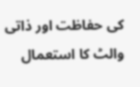کی حفاظت اور ذاتی والٹ کا استعمال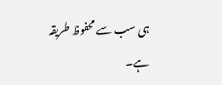ہی سب سے محفوظ طریقہ ہے۔